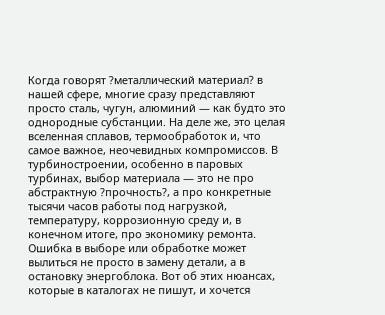Когда говорят ?металлический материал? в нашей сфере, многие сразу представляют просто сталь, чугун, алюминий — как будто это однородные субстанции. На деле же, это целая вселенная сплавов, термообработок и, что самое важное, неочевидных компромиссов. В турбиностроении, особенно в паровых турбинах, выбор материала — это не про абстрактную ?прочность?, а про конкретные тысячи часов работы под нагрузкой, температуру, коррозионную среду и, в конечном итоге, про экономику ремонта. Ошибка в выборе или обработке может вылиться не просто в замену детали, а в остановку энергоблока. Вот об этих нюансах, которые в каталогах не пишут, и хочется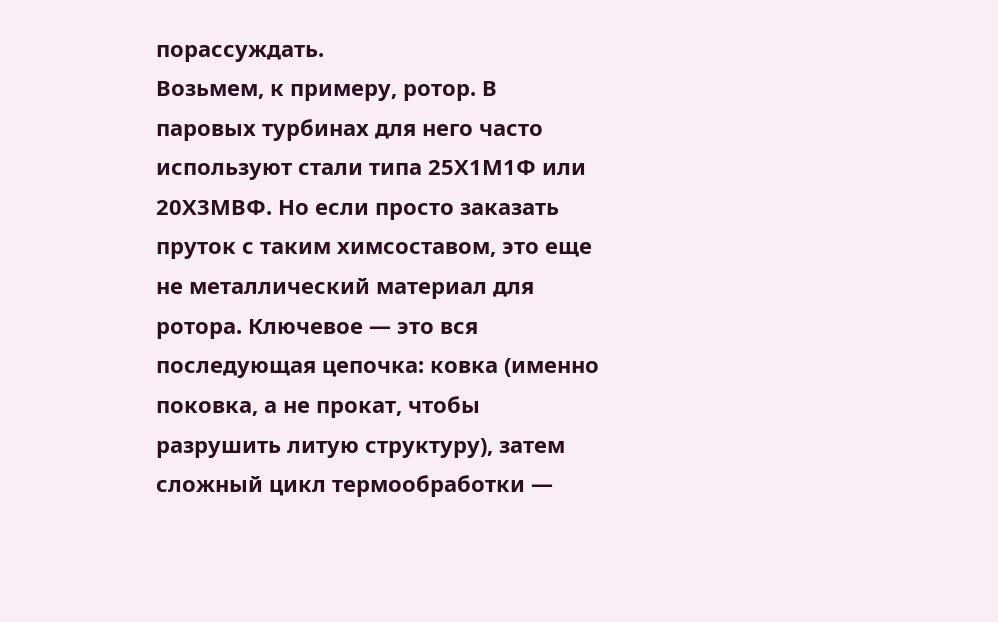порассуждать.
Возьмем, к примеру, ротор. В паровых турбинах для него часто используют стали типа 25Х1М1Ф или 20Х3МВФ. Но если просто заказать пруток с таким химсоставом, это еще не металлический материал для ротора. Ключевое — это вся последующая цепочка: ковка (именно поковка, а не прокат, чтобы разрушить литую структуру), затем сложный цикл термообработки —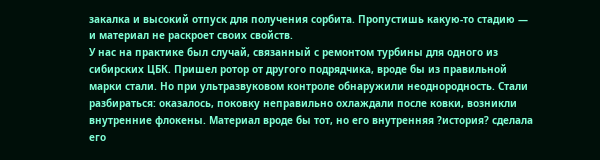закалка и высокий отпуск для получения сорбита. Пропустишь какую-то стадию — и материал не раскроет своих свойств.
У нас на практике был случай, связанный с ремонтом турбины для одного из сибирских ЦБК. Пришел ротор от другого подрядчика, вроде бы из правильной марки стали. Но при ультразвуковом контроле обнаружили неоднородность. Стали разбираться: оказалось, поковку неправильно охлаждали после ковки, возникли внутренние флокены. Материал вроде бы тот, но его внутренняя ?история? сделала его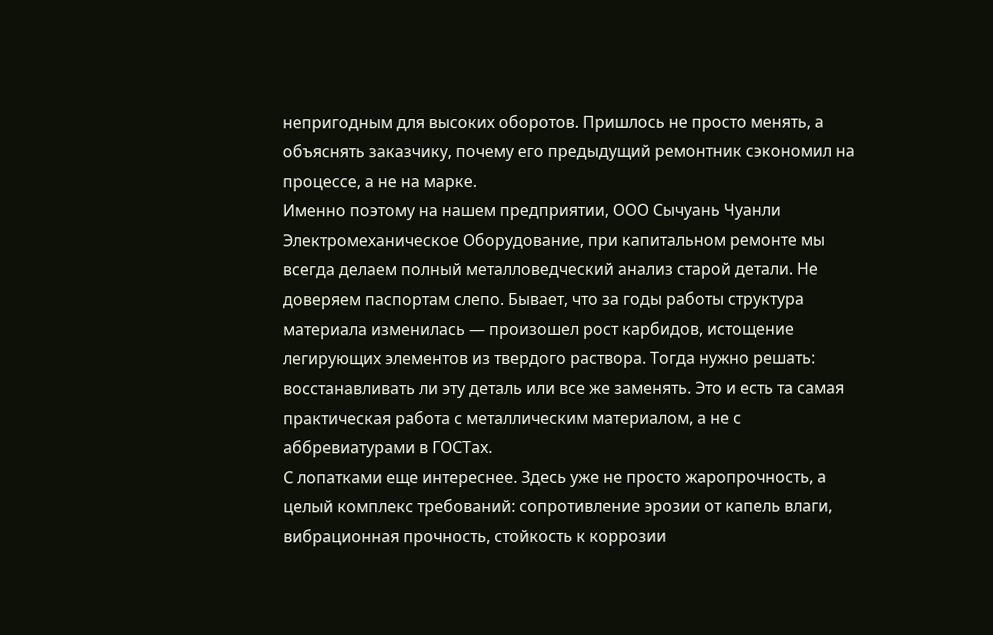непригодным для высоких оборотов. Пришлось не просто менять, а объяснять заказчику, почему его предыдущий ремонтник сэкономил на процессе, а не на марке.
Именно поэтому на нашем предприятии, ООО Сычуань Чуанли Электромеханическое Оборудование, при капитальном ремонте мы всегда делаем полный металловедческий анализ старой детали. Не доверяем паспортам слепо. Бывает, что за годы работы структура материала изменилась — произошел рост карбидов, истощение легирующих элементов из твердого раствора. Тогда нужно решать: восстанавливать ли эту деталь или все же заменять. Это и есть та самая практическая работа с металлическим материалом, а не с аббревиатурами в ГОСТах.
С лопатками еще интереснее. Здесь уже не просто жаропрочность, а целый комплекс требований: сопротивление эрозии от капель влаги, вибрационная прочность, стойкость к коррозии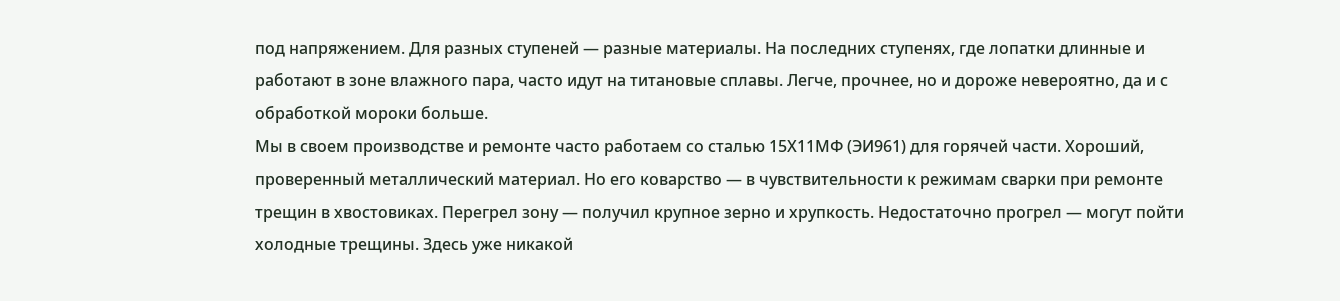под напряжением. Для разных ступеней — разные материалы. На последних ступенях, где лопатки длинные и работают в зоне влажного пара, часто идут на титановые сплавы. Легче, прочнее, но и дороже невероятно, да и с обработкой мороки больше.
Мы в своем производстве и ремонте часто работаем со сталью 15Х11МФ (ЭИ961) для горячей части. Хороший, проверенный металлический материал. Но его коварство — в чувствительности к режимам сварки при ремонте трещин в хвостовиках. Перегрел зону — получил крупное зерно и хрупкость. Недостаточно прогрел — могут пойти холодные трещины. Здесь уже никакой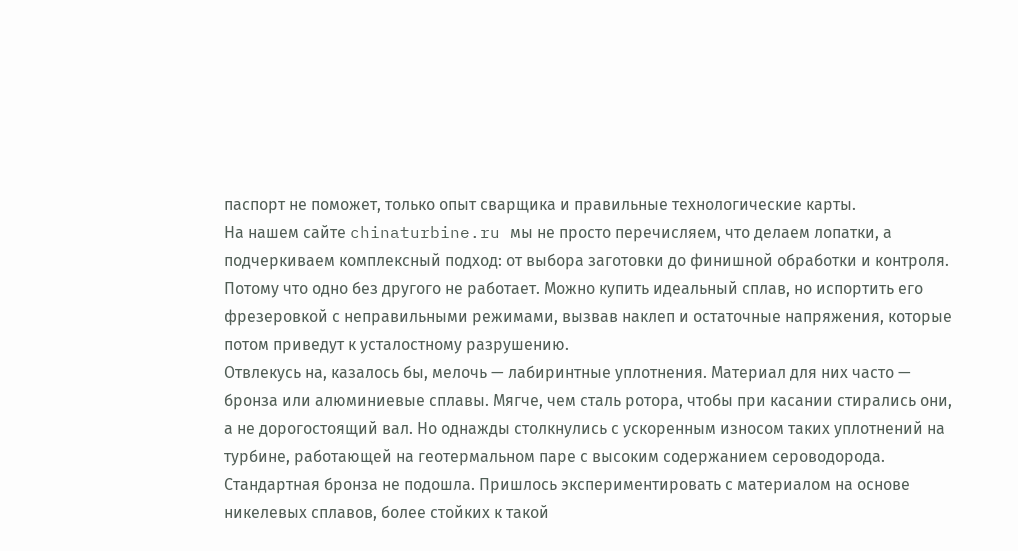паспорт не поможет, только опыт сварщика и правильные технологические карты.
На нашем сайте chinaturbine.ru мы не просто перечисляем, что делаем лопатки, а подчеркиваем комплексный подход: от выбора заготовки до финишной обработки и контроля. Потому что одно без другого не работает. Можно купить идеальный сплав, но испортить его фрезеровкой с неправильными режимами, вызвав наклеп и остаточные напряжения, которые потом приведут к усталостному разрушению.
Отвлекусь на, казалось бы, мелочь — лабиринтные уплотнения. Материал для них часто — бронза или алюминиевые сплавы. Мягче, чем сталь ротора, чтобы при касании стирались они, а не дорогостоящий вал. Но однажды столкнулись с ускоренным износом таких уплотнений на турбине, работающей на геотермальном паре с высоким содержанием сероводорода. Стандартная бронза не подошла. Пришлось экспериментировать с материалом на основе никелевых сплавов, более стойких к такой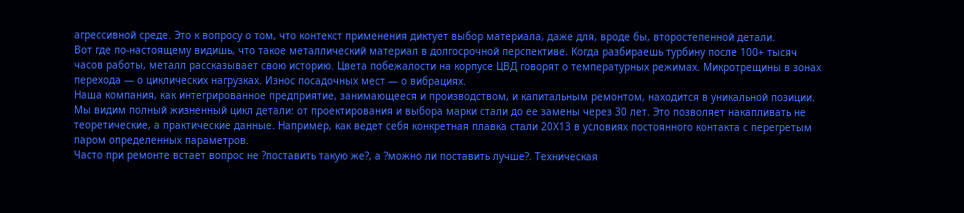агрессивной среде. Это к вопросу о том, что контекст применения диктует выбор материала, даже для, вроде бы, второстепенной детали.
Вот где по-настоящему видишь, что такое металлический материал в долгосрочной перспективе. Когда разбираешь турбину после 100+ тысяч часов работы, металл рассказывает свою историю. Цвета побежалости на корпусе ЦВД говорят о температурных режимах. Микротрещины в зонах перехода — о циклических нагрузках. Износ посадочных мест — о вибрациях.
Наша компания, как интегрированное предприятие, занимающееся и производством, и капитальным ремонтом, находится в уникальной позиции. Мы видим полный жизненный цикл детали: от проектирования и выбора марки стали до ее замены через 30 лет. Это позволяет накапливать не теоретические, а практические данные. Например, как ведет себя конкретная плавка стали 20Х13 в условиях постоянного контакта с перегретым паром определенных параметров.
Часто при ремонте встает вопрос не ?поставить такую же?, а ?можно ли поставить лучше?. Техническая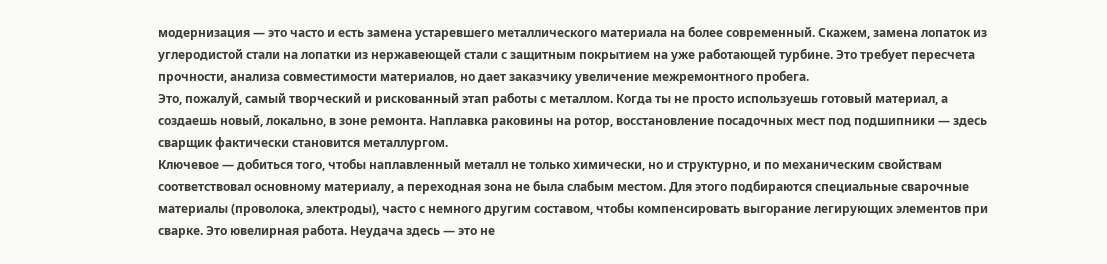модернизация — это часто и есть замена устаревшего металлического материала на более современный. Скажем, замена лопаток из углеродистой стали на лопатки из нержавеющей стали с защитным покрытием на уже работающей турбине. Это требует пересчета прочности, анализа совместимости материалов, но дает заказчику увеличение межремонтного пробега.
Это, пожалуй, самый творческий и рискованный этап работы с металлом. Когда ты не просто используешь готовый материал, а создаешь новый, локально, в зоне ремонта. Наплавка раковины на ротор, восстановление посадочных мест под подшипники — здесь сварщик фактически становится металлургом.
Ключевое — добиться того, чтобы наплавленный металл не только химически, но и структурно, и по механическим свойствам соответствовал основному материалу, а переходная зона не была слабым местом. Для этого подбираются специальные сварочные материалы (проволока, электроды), часто с немного другим составом, чтобы компенсировать выгорание легирующих элементов при сварке. Это ювелирная работа. Неудача здесь — это не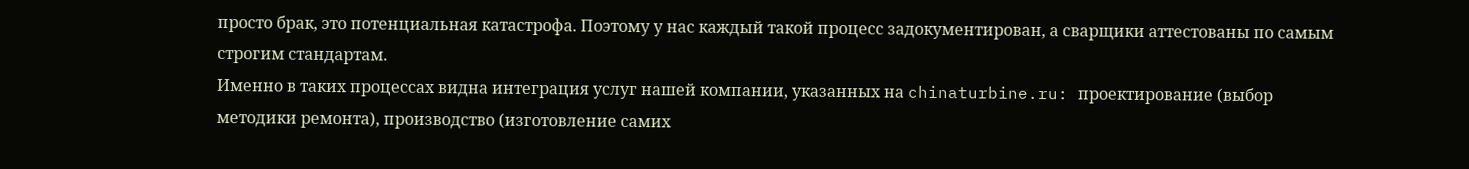просто брак, это потенциальная катастрофа. Поэтому у нас каждый такой процесс задокументирован, а сварщики аттестованы по самым строгим стандартам.
Именно в таких процессах видна интеграция услуг нашей компании, указанных на chinaturbine.ru: проектирование (выбор методики ремонта), производство (изготовление самих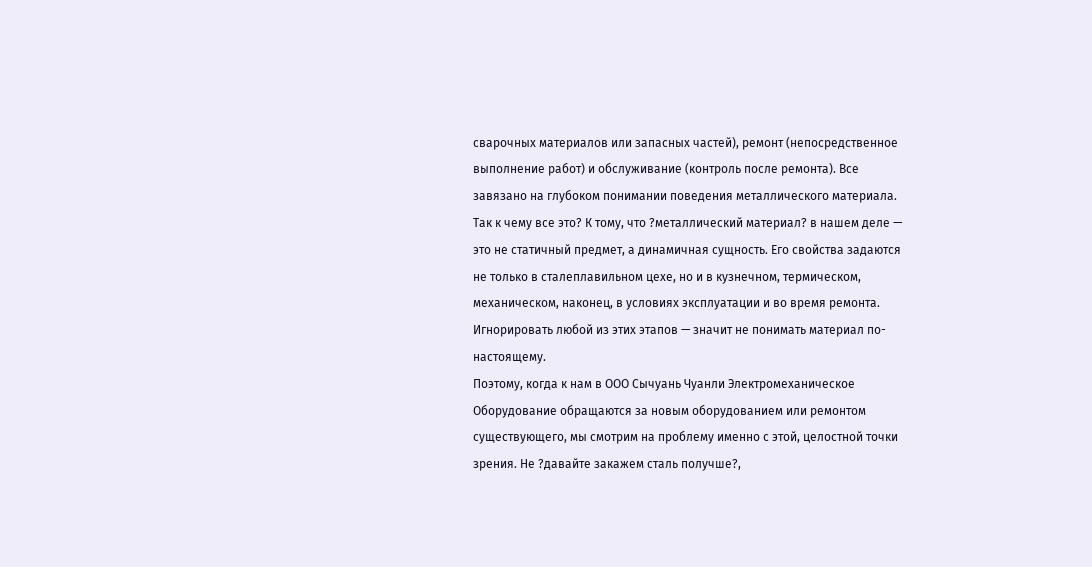сварочных материалов или запасных частей), ремонт (непосредственное выполнение работ) и обслуживание (контроль после ремонта). Все завязано на глубоком понимании поведения металлического материала.
Так к чему все это? К тому, что ?металлический материал? в нашем деле — это не статичный предмет, а динамичная сущность. Его свойства задаются не только в сталеплавильном цехе, но и в кузнечном, термическом, механическом, наконец, в условиях эксплуатации и во время ремонта. Игнорировать любой из этих этапов — значит не понимать материал по-настоящему.
Поэтому, когда к нам в ООО Сычуань Чуанли Электромеханическое Оборудование обращаются за новым оборудованием или ремонтом существующего, мы смотрим на проблему именно с этой, целостной точки зрения. Не ?давайте закажем сталь получше?,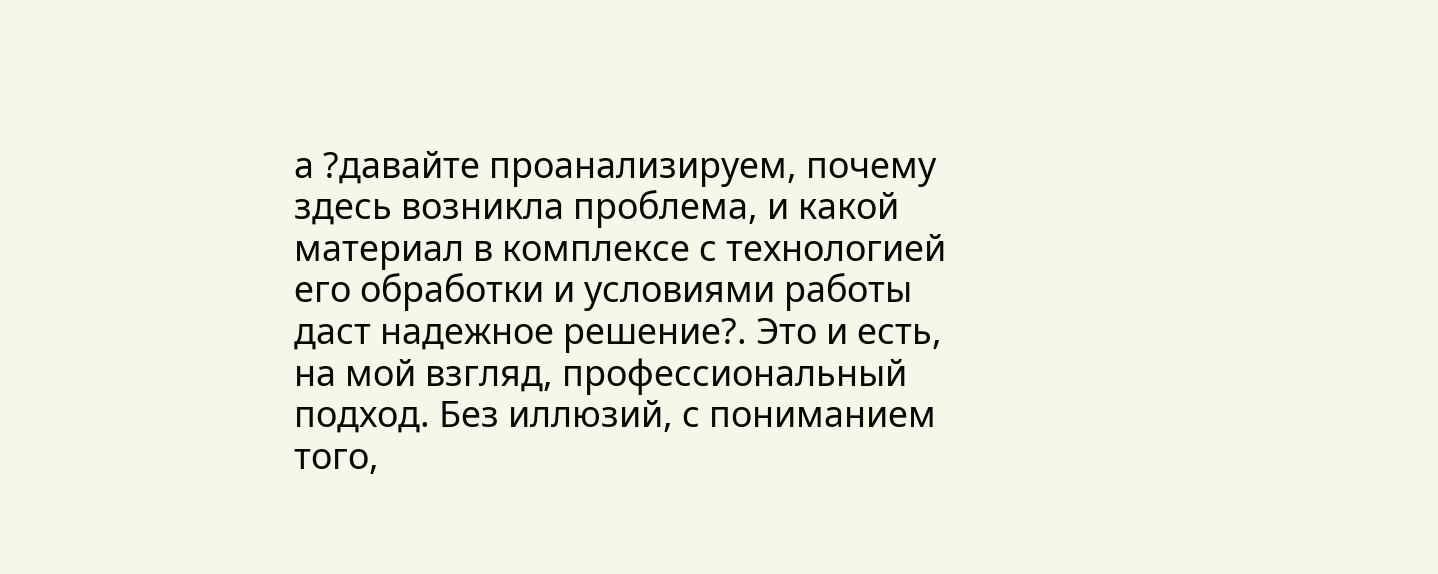а ?давайте проанализируем, почему здесь возникла проблема, и какой материал в комплексе с технологией его обработки и условиями работы даст надежное решение?. Это и есть, на мой взгляд, профессиональный подход. Без иллюзий, с пониманием того,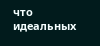что идеальных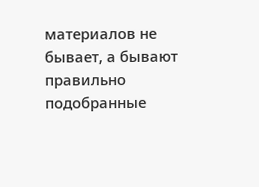материалов не бывает, а бывают правильно подобранные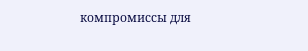компромиссы для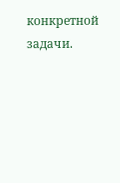конкретной задачи.